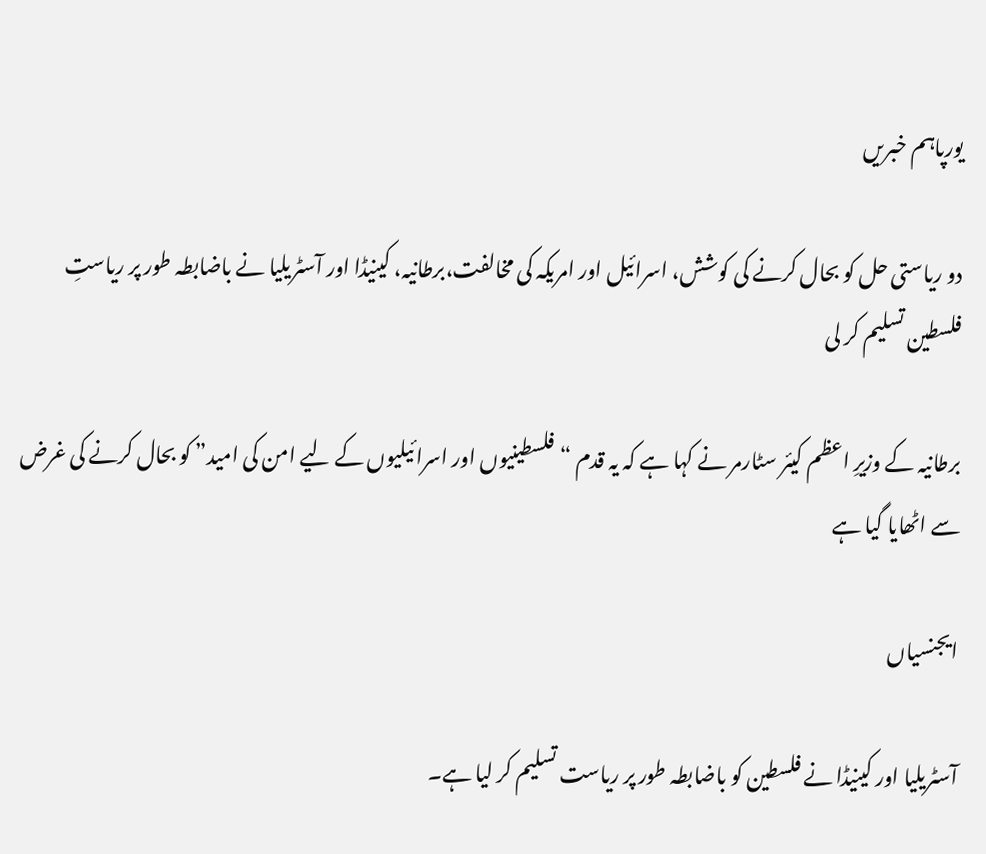یورپاہم خبریں

دو ریاستی حل کو بحال کرنے کی کوشش، اسرائیل اور امریکہ کی مخالفت،برطانیہ، کینیڈا اور آسٹریلیا نے باضابطہ طور پر ریاستِ فلسطین تسلیم کر لی

برطانیہ کے وزیرِ اعظم کیئر سٹارمر نے کہا ہے کہ یہ قدم “فلسطینیوں اور اسرائیلیوں کے لیے امن کی امید” کو بحال کرنے کی غرض سے اٹھایا گیا ہے

ایجنسیاں

آسٹریلیا اور کینیڈا نے فلسطین کو باضابطہ طور پر ریاست تسلیم کر لیا ہے۔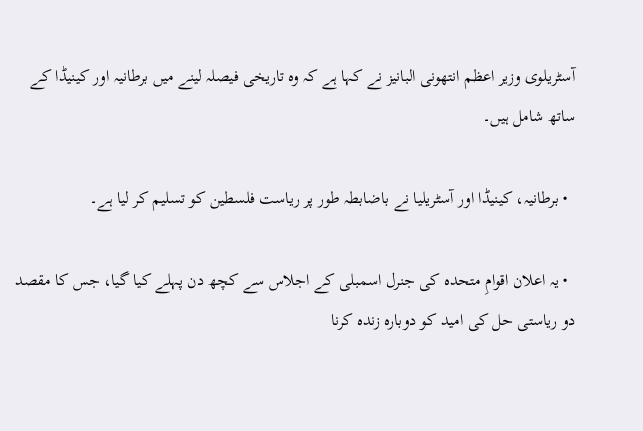آسٹریلوی وزیر اعظم انتھونی البانیز نے کہا ہے کہ وہ تاریخی فیصلہ لینے میں برطانیہ اور کینیڈا کے ساتھ شامل ہیں۔

  • برطانیہ، کینیڈا اور آسٹریلیا نے باضابطہ طور پر ریاست فلسطین کو تسلیم کر لیا ہے۔

  • یہ اعلان اقوامِ متحدہ کی جنرل اسمبلی کے اجلاس سے کچھ دن پہلے کیا گیا، جس کا مقصد دو ریاستی حل کی امید کو دوبارہ زندہ کرنا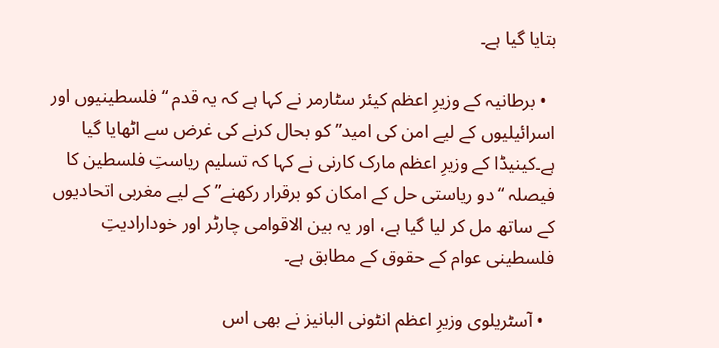بتایا گیا ہے۔

  • برطانیہ کے وزیرِ اعظم کیئر سٹارمر نے کہا ہے کہ یہ قدم “فلسطینیوں اور اسرائیلیوں کے لیے امن کی امید” کو بحال کرنے کی غرض سے اٹھایا گیا ہے۔کینیڈا کے وزیرِ اعظم مارک کارنی نے کہا کہ تسلیم ریاستِ فلسطین کا فیصلہ “دو ریاستی حل کے امکان کو برقرار رکھنے” کے لیے مغربی اتحادیوں کے ساتھ مل کر لیا گیا ہے، اور یہ بین الاقوامی چارٹر اور خودارادیتِ فلسطینی عوام کے حقوق کے مطابق ہے۔

  • آسٹریلوی وزیرِ اعظم انٹونی البانیز نے بھی اس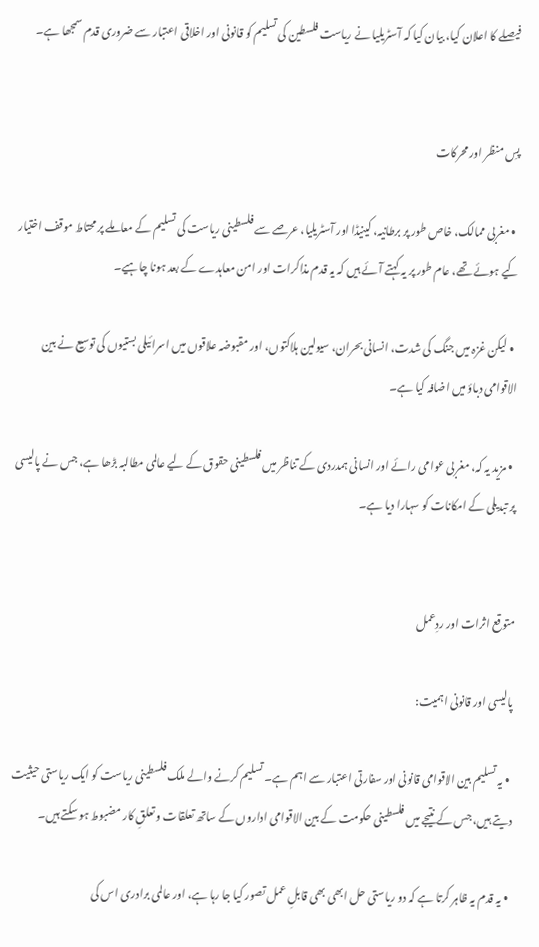فیصلے کا اعلان کیا، بیان کیا کہ آسٹریلیا نے ریاست فلسطین کی تسلیم کو قانونی اور اخلاقی اعتبار سے ضروری قدم سمجھا ہے۔


پسِ منظر اور محرکات

  • مغربی ممالک، خاص طور پر برطانیہ، کینیڈا اور آسٹریلیا، عرصے سے فلسطینی ریاست کی تسلیم کے معاملے پر محتاط موقف اختیار کیے ہوئے تھے، عام طور پر یہ کہتے آئے ہیں کہ یہ قدم مذاکرات اور امن معاہدے کے بعد ہونا چاہیے۔

  • لیکن غزہ میں جنگ کی شدت، انسانی بحران، سیولین ہلاکتوں، اور مقبوضہ علاقوں میں اسرائیلی بستیوں کی توسیع نے بین الاقوامی دباؤ میں اضافہ کیا ہے۔

  • مزيد یہ کہ، مغربی عوامی رائے اور انسانی ہمدردی کے تناظر میں فلسطینی حقوق کے لیے عالمی مطالبہ بڑھا ہے، جس نے پالیسی پر تبدیلی کے امکانات کو سہارا دیا ہے۔


متوقع اثرات اور ردِعمل

پالیسی اور قانونی اہمیت:

  • یہ تسلیم بین الاقوامی قانونی اور سفارتی اعتبار سے اہم ہے۔ تسلیم کرنے والے ملک فلسطینی ریاست کو ایک ریاستی حیثیت دیتے ہیں، جس کے نتیجے میں فلسطینی حکومت کے بین الاقوامی اداروں کے ساتھ تعلقات و تعلقِ کار مضبوط ہو سکتے ہیں۔

  • یہ قدم یہ ظاہر کرتا ہے کہ دو ریاستی حل ابھی بھی قابلِ عمل تصور کیا جا رہا ہے، اور عالمی برادری اس کی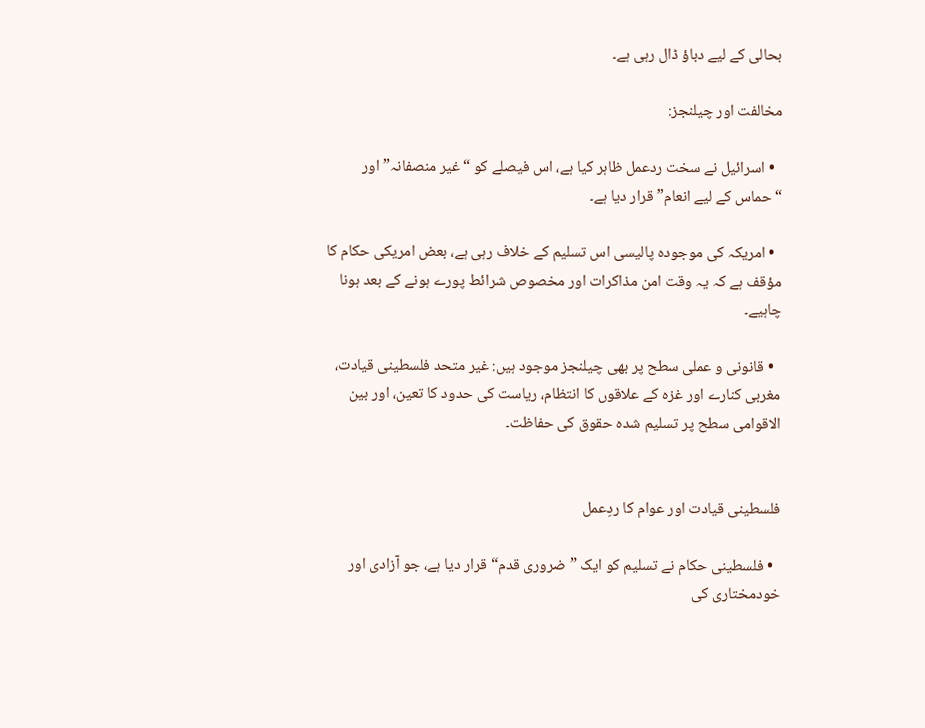بحالی کے لیے دباؤ ڈال رہی ہے۔

مخالفت اور چیلنجز:

  • اسرائیل نے سخت ردعمل ظاہر کیا ہے، اس فیصلے کو “غیر منصفانہ” اور “حماس کے لیے انعام” قرار دیا ہے۔

  • امریکہ کی موجودہ پالیسی اس تسلیم کے خلاف رہی ہے، بعض امریکی حکام کا مؤقف ہے کہ یہ وقت امن مذاکرات اور مخصوص شرائط پورے ہونے کے بعد ہونا چاہیے۔

  • قانونی و عملی سطح پر بھی چیلنجز موجود ہیں: غیر متحد فلسطینی قیادت، مغربی کنارے اور غزہ کے علاقوں کا انتظام، ریاست کی حدود کا تعین، اور بین الاقوامی سطح پر تسلیم شدہ حقوق کی حفاظت۔


فلسطینی قیادت اور عوام کا ردِعمل

  • فلسطینی حکام نے تسلیم کو ایک ”ضروری قدم“ قرار دیا ہے، جو آزادی اور خودمختاری کی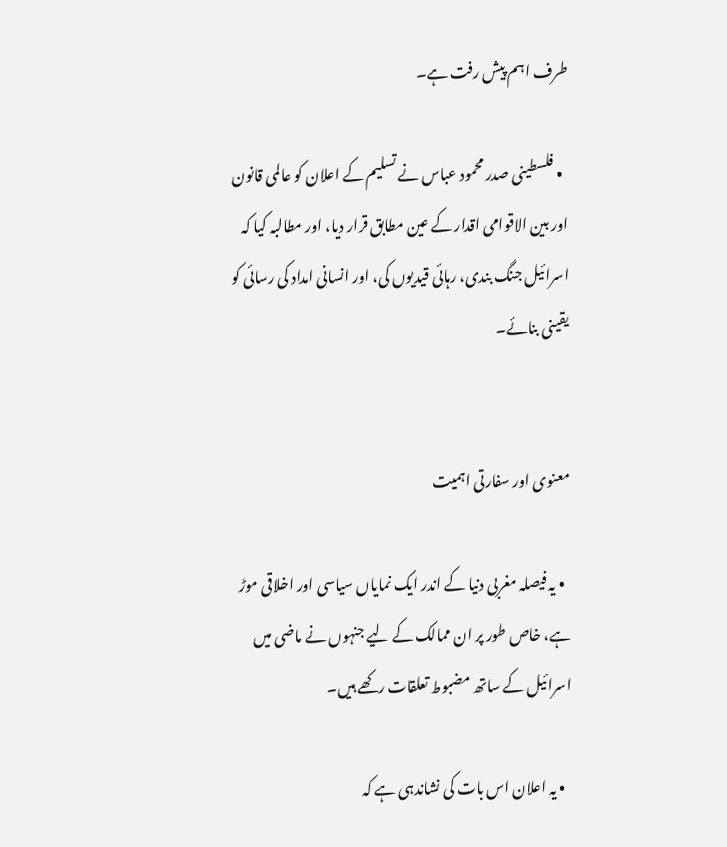طرف اہم پیش رفت ہے۔

  • فلسطینی صدر محمود عباس نے تسلیم کے اعلان کو عالمی قانون اور بین الاقوامی اقدار کے عین مطابق قرار دیا، اور مطالبہ کیا کہ اسرائیل جنگ بندی، رہائی قیدیوں کی، اور انسانی امداد کی رسائی کو یقینی بنائے۔


معنوی اور سفارتی اہمیت

  • یہ فیصلہ مغربی دنیا کے اندر ایک نمایاں سیاسی اور اخلاقی موڑ ہے، خاص طور پر ان ممالک کے لیے جنہوں نے ماضی میں اسرائیل کے ساتھ مضبوط تعلقات رکھے ہیں۔

  • یہ اعلان اس بات کی نشاندہی ہے کہ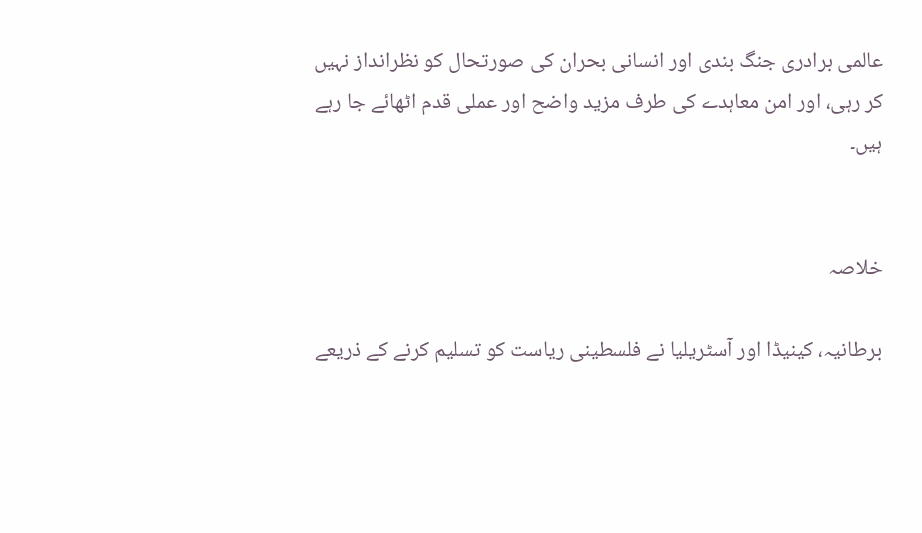عالمی برادری جنگ بندی اور انسانی بحران کی صورتحال کو نظرانداز نہیں کر رہی، اور امن معاہدے کی طرف مزید واضح اور عملی قدم اٹھائے جا رہے ہیں۔


خلاصہ

برطانیہ، کینیڈا اور آسٹریلیا نے فلسطینی ریاست کو تسلیم کرنے کے ذریعے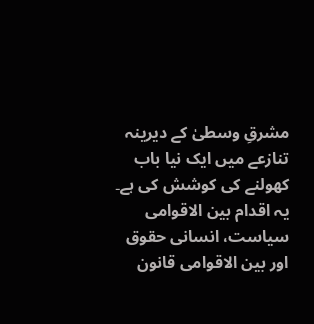مشرقِ وسطیٰ کے دیرینہ تنازعے میں ایک نیا باب کھولنے کی کوشش کی ہے۔ یہ اقدام بین الاقوامی سیاست، انسانی حقوق اور بین الاقوامی قانون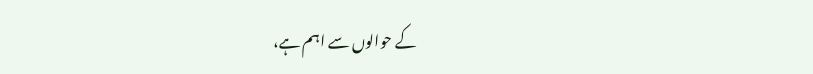کے حوالوں سے اہم ہے،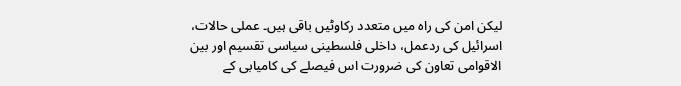لیکن امن کی راہ میں متعدد رکاوٹیں باقی ہیں۔ عملی حالات، اسرائیل کی ردعمل، داخلی فلسطینی سیاسی تقسیم اور بین الاقوامی تعاون کی ضرورت اس فیصلے کی کامیابی کے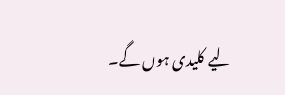لیے کلیدی ہوں گے۔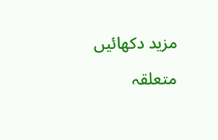مزید دکھائیں

متعلقہ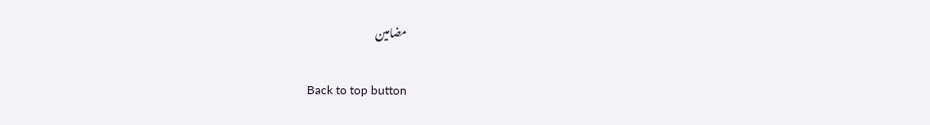مضامین

Back to top button